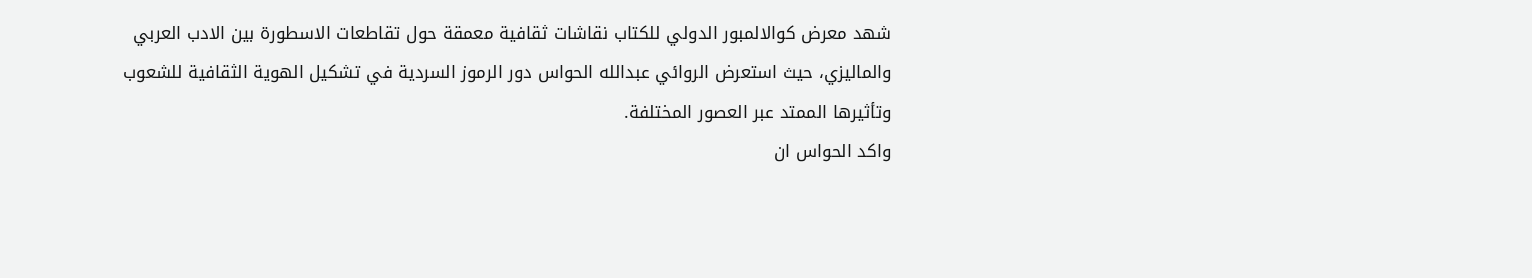شهد معرض كوالالمبور الدولي للكتاب نقاشات ثقافية معمقة حول تقاطعات الاسطورة بين الادب العربي والماليزي، حيث استعرض الروائي عبدالله الحواس دور الرموز السردية في تشكيل الهوية الثقافية للشعوب وتأثيرها الممتد عبر العصور المختلفة.
واكد الحواس ان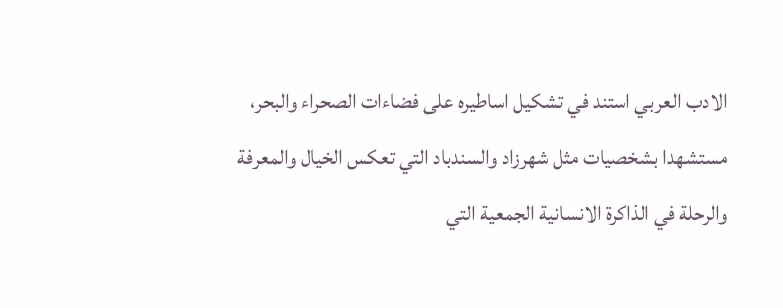الادب العربي استند في تشكيل اساطيره على فضاءات الصحراء والبحر، مستشهدا بشخصيات مثل شهرزاد والسندباد التي تعكس الخيال والمعرفة والرحلة في الذاكرة الانسانية الجمعية التي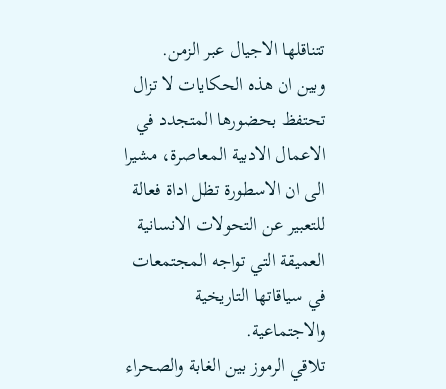تتناقلها الاجيال عبر الزمن.
وبين ان هذه الحكايات لا تزال تحتفظ بحضورها المتجدد في الاعمال الادبية المعاصرة، مشيرا الى ان الاسطورة تظل اداة فعالة للتعبير عن التحولات الانسانية العميقة التي تواجه المجتمعات في سياقاتها التاريخية والاجتماعية.
تلاقي الرموز بين الغابة والصحراء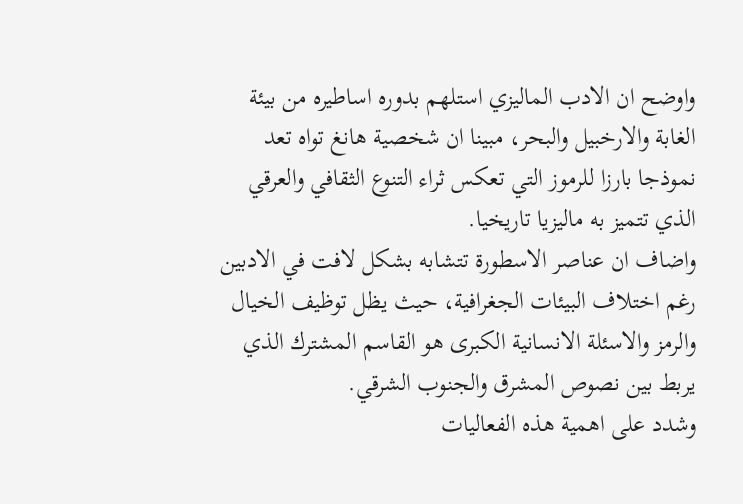واوضح ان الادب الماليزي استلهم بدوره اساطيره من بيئة الغابة والارخبيل والبحر، مبينا ان شخصية هانغ تواه تعد نموذجا بارزا للرموز التي تعكس ثراء التنوع الثقافي والعرقي الذي تتميز به ماليزيا تاريخيا.
واضاف ان عناصر الاسطورة تتشابه بشكل لافت في الادبين رغم اختلاف البيئات الجغرافية، حيث يظل توظيف الخيال والرمز والاسئلة الانسانية الكبرى هو القاسم المشترك الذي يربط بين نصوص المشرق والجنوب الشرقي.
وشدد على اهمية هذه الفعاليات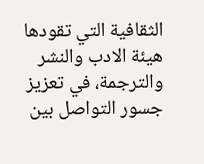الثقافية التي تقودها هيئة الادب والنشر والترجمة، في تعزيز جسور التواصل بين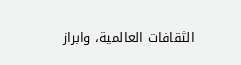الثقافات العالمية، وابراز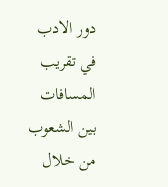دور الادب في تقريب المسافات بين الشعوب من خلال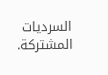السرديات المشتركة.